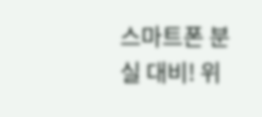스마트폰 분실 대비! 위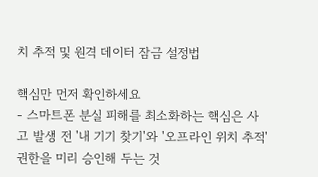치 추적 및 원격 데이터 잠금 설정법

핵심만 먼저 확인하세요
- 스마트폰 분실 피해를 최소화하는 핵심은 사고 발생 전 '내 기기 찾기'와 '오프라인 위치 추적' 권한을 미리 승인해 두는 것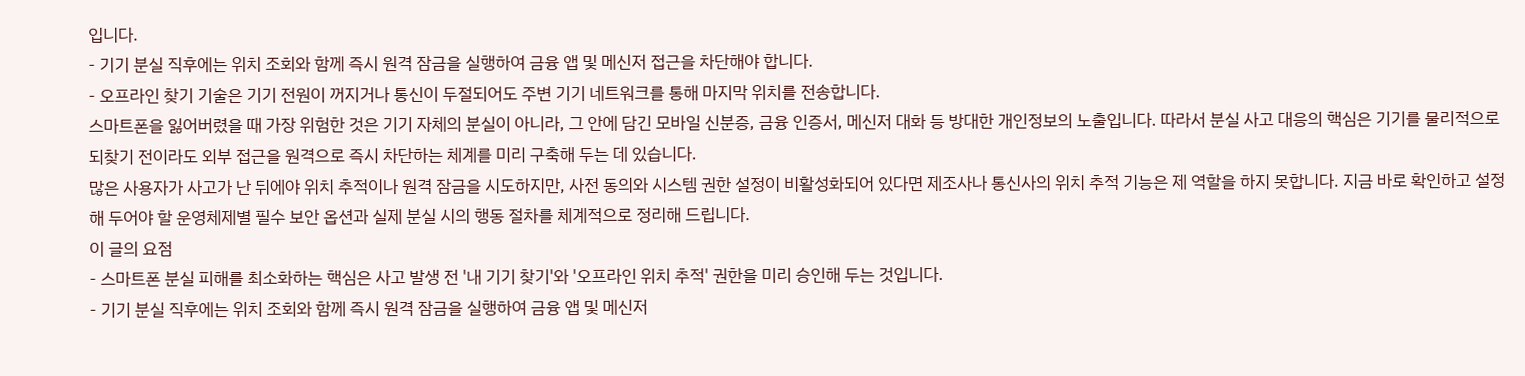입니다.
- 기기 분실 직후에는 위치 조회와 함께 즉시 원격 잠금을 실행하여 금융 앱 및 메신저 접근을 차단해야 합니다.
- 오프라인 찾기 기술은 기기 전원이 꺼지거나 통신이 두절되어도 주변 기기 네트워크를 통해 마지막 위치를 전송합니다.
스마트폰을 잃어버렸을 때 가장 위험한 것은 기기 자체의 분실이 아니라, 그 안에 담긴 모바일 신분증, 금융 인증서, 메신저 대화 등 방대한 개인정보의 노출입니다. 따라서 분실 사고 대응의 핵심은 기기를 물리적으로 되찾기 전이라도 외부 접근을 원격으로 즉시 차단하는 체계를 미리 구축해 두는 데 있습니다.
많은 사용자가 사고가 난 뒤에야 위치 추적이나 원격 잠금을 시도하지만, 사전 동의와 시스템 권한 설정이 비활성화되어 있다면 제조사나 통신사의 위치 추적 기능은 제 역할을 하지 못합니다. 지금 바로 확인하고 설정해 두어야 할 운영체제별 필수 보안 옵션과 실제 분실 시의 행동 절차를 체계적으로 정리해 드립니다.
이 글의 요점
- 스마트폰 분실 피해를 최소화하는 핵심은 사고 발생 전 '내 기기 찾기'와 '오프라인 위치 추적' 권한을 미리 승인해 두는 것입니다.
- 기기 분실 직후에는 위치 조회와 함께 즉시 원격 잠금을 실행하여 금융 앱 및 메신저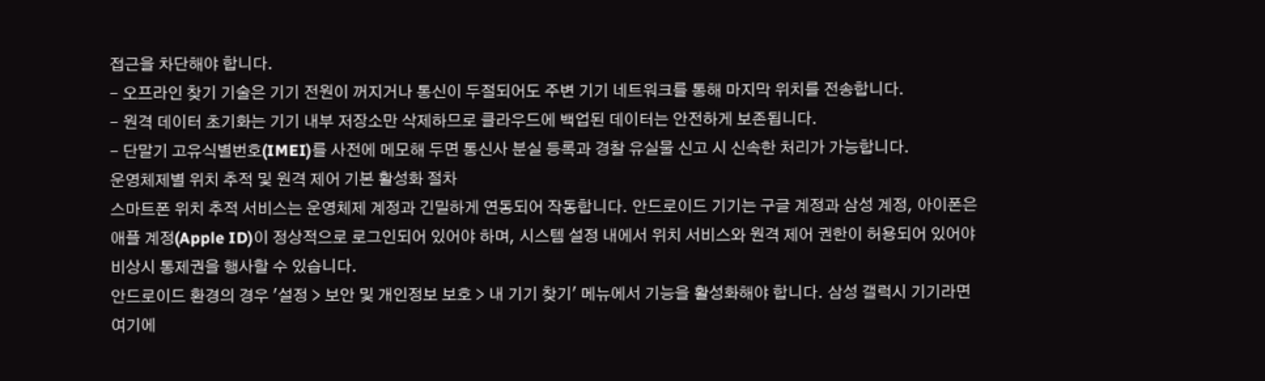접근을 차단해야 합니다.
- 오프라인 찾기 기술은 기기 전원이 꺼지거나 통신이 두절되어도 주변 기기 네트워크를 통해 마지막 위치를 전송합니다.
- 원격 데이터 초기화는 기기 내부 저장소만 삭제하므로 클라우드에 백업된 데이터는 안전하게 보존됩니다.
- 단말기 고유식별번호(IMEI)를 사전에 메모해 두면 통신사 분실 등록과 경찰 유실물 신고 시 신속한 처리가 가능합니다.
운영체제별 위치 추적 및 원격 제어 기본 활성화 절차
스마트폰 위치 추적 서비스는 운영체제 계정과 긴밀하게 연동되어 작동합니다. 안드로이드 기기는 구글 계정과 삼성 계정, 아이폰은 애플 계정(Apple ID)이 정상적으로 로그인되어 있어야 하며, 시스템 설정 내에서 위치 서비스와 원격 제어 권한이 허용되어 있어야 비상시 통제권을 행사할 수 있습니다.
안드로이드 환경의 경우 '설정 > 보안 및 개인정보 보호 > 내 기기 찾기' 메뉴에서 기능을 활성화해야 합니다. 삼성 갤럭시 기기라면 여기에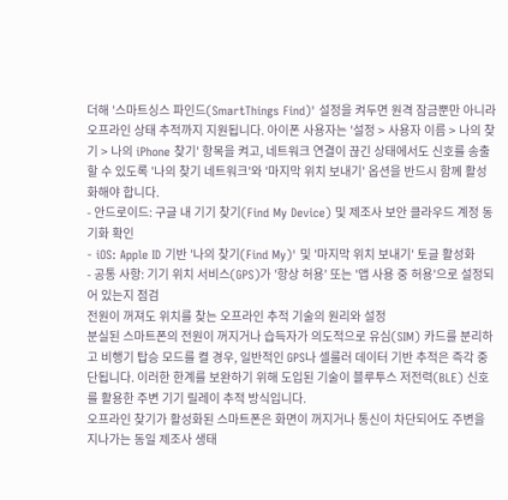더해 '스마트싱스 파인드(SmartThings Find)' 설정을 켜두면 원격 잠금뿐만 아니라 오프라인 상태 추적까지 지원됩니다. 아이폰 사용자는 '설정 > 사용자 이름 > 나의 찾기 > 나의 iPhone 찾기' 항목을 켜고, 네트워크 연결이 끊긴 상태에서도 신호를 송출할 수 있도록 '나의 찾기 네트워크'와 '마지막 위치 보내기' 옵션을 반드시 함께 활성화해야 합니다.
- 안드로이드: 구글 내 기기 찾기(Find My Device) 및 제조사 보안 클라우드 계정 동기화 확인
- iOS: Apple ID 기반 '나의 찾기(Find My)' 및 '마지막 위치 보내기' 토글 활성화
- 공통 사항: 기기 위치 서비스(GPS)가 '항상 허용' 또는 '앱 사용 중 허용'으로 설정되어 있는지 점검
전원이 꺼져도 위치를 찾는 오프라인 추적 기술의 원리와 설정
분실된 스마트폰의 전원이 꺼지거나 습득자가 의도적으로 유심(SIM) 카드를 분리하고 비행기 탑승 모드를 켤 경우, 일반적인 GPS나 셀룰러 데이터 기반 추적은 즉각 중단됩니다. 이러한 한계를 보완하기 위해 도입된 기술이 블루투스 저전력(BLE) 신호를 활용한 주변 기기 릴레이 추적 방식입니다.
오프라인 찾기가 활성화된 스마트폰은 화면이 꺼지거나 통신이 차단되어도 주변을 지나가는 동일 제조사 생태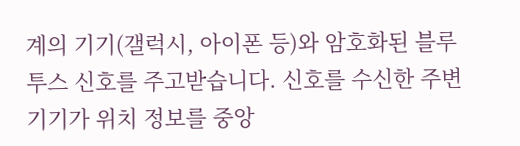계의 기기(갤럭시, 아이폰 등)와 암호화된 블루투스 신호를 주고받습니다. 신호를 수신한 주변 기기가 위치 정보를 중앙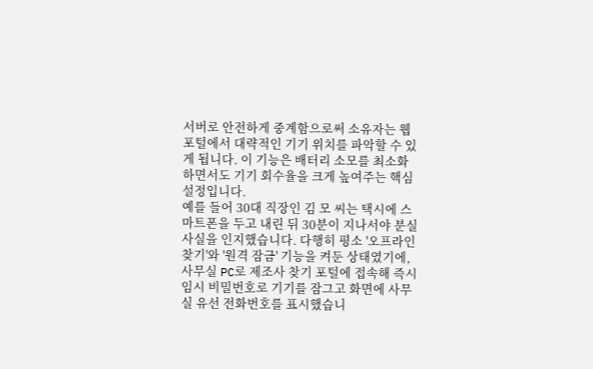서버로 안전하게 중계함으로써 소유자는 웹 포털에서 대략적인 기기 위치를 파악할 수 있게 됩니다. 이 기능은 배터리 소모를 최소화하면서도 기기 회수율을 크게 높여주는 핵심 설정입니다.
예를 들어 30대 직장인 김 모 씨는 택시에 스마트폰을 두고 내린 뒤 30분이 지나서야 분실 사실을 인지했습니다. 다행히 평소 '오프라인 찾기'와 '원격 잠금' 기능을 켜둔 상태였기에, 사무실 PC로 제조사 찾기 포털에 접속해 즉시 임시 비밀번호로 기기를 잠그고 화면에 사무실 유선 전화번호를 표시했습니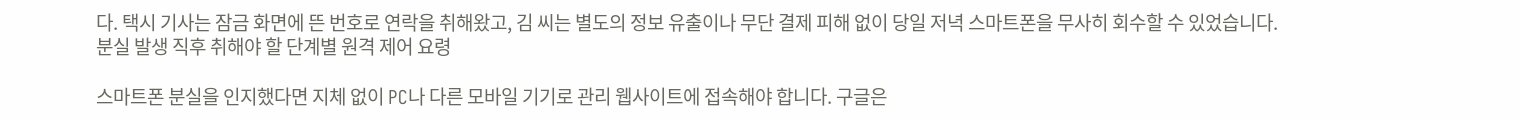다. 택시 기사는 잠금 화면에 뜬 번호로 연락을 취해왔고, 김 씨는 별도의 정보 유출이나 무단 결제 피해 없이 당일 저녁 스마트폰을 무사히 회수할 수 있었습니다.
분실 발생 직후 취해야 할 단계별 원격 제어 요령

스마트폰 분실을 인지했다면 지체 없이 PC나 다른 모바일 기기로 관리 웹사이트에 접속해야 합니다. 구글은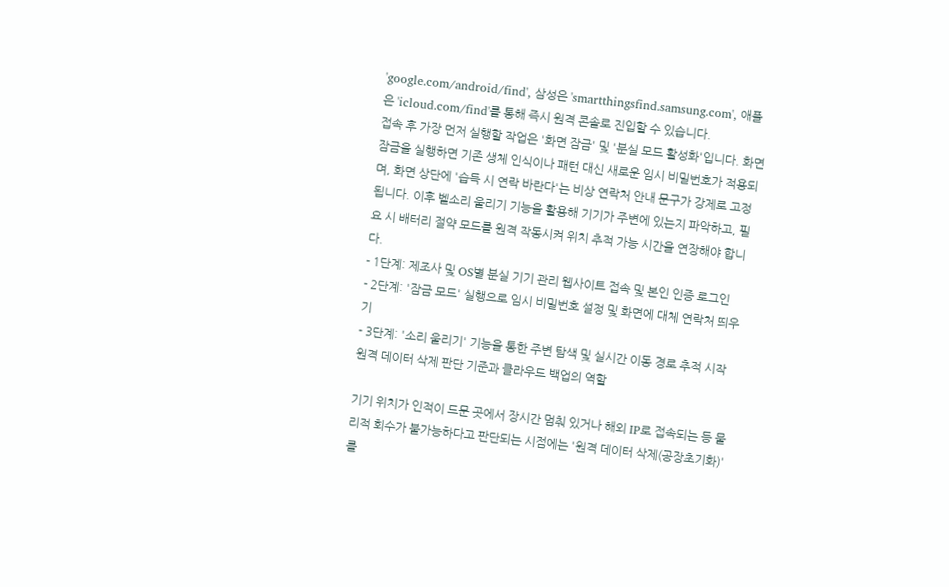'google.com/android/find', 삼성은 'smartthingsfind.samsung.com', 애플은 'icloud.com/find'를 통해 즉시 원격 콘솔로 진입할 수 있습니다.
접속 후 가장 먼저 실행할 작업은 '화면 잠금' 및 '분실 모드 활성화'입니다. 화면 잠금을 실행하면 기존 생체 인식이나 패턴 대신 새로운 임시 비밀번호가 적용되며, 화면 상단에 '습득 시 연락 바란다'는 비상 연락처 안내 문구가 강제로 고정됩니다. 이후 벨소리 울리기 기능을 활용해 기기가 주변에 있는지 파악하고, 필요 시 배터리 절약 모드를 원격 작동시켜 위치 추적 가능 시간을 연장해야 합니다.
- 1단계: 제조사 및 OS별 분실 기기 관리 웹사이트 접속 및 본인 인증 로그인
- 2단계: '잠금 모드' 실행으로 임시 비밀번호 설정 및 화면에 대체 연락처 띄우기
- 3단계: '소리 울리기' 기능을 통한 주변 탐색 및 실시간 이동 경로 추적 시작
원격 데이터 삭제 판단 기준과 클라우드 백업의 역할

기기 위치가 인적이 드문 곳에서 장시간 멈춰 있거나 해외 IP로 접속되는 등 물리적 회수가 불가능하다고 판단되는 시점에는 '원격 데이터 삭제(공장초기화)'를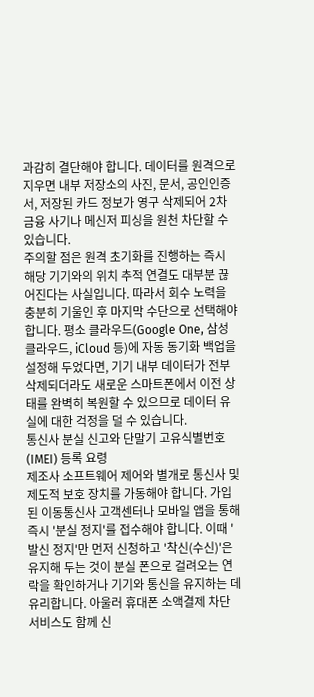과감히 결단해야 합니다. 데이터를 원격으로 지우면 내부 저장소의 사진, 문서, 공인인증서, 저장된 카드 정보가 영구 삭제되어 2차 금융 사기나 메신저 피싱을 원천 차단할 수 있습니다.
주의할 점은 원격 초기화를 진행하는 즉시 해당 기기와의 위치 추적 연결도 대부분 끊어진다는 사실입니다. 따라서 회수 노력을 충분히 기울인 후 마지막 수단으로 선택해야 합니다. 평소 클라우드(Google One, 삼성 클라우드, iCloud 등)에 자동 동기화 백업을 설정해 두었다면, 기기 내부 데이터가 전부 삭제되더라도 새로운 스마트폰에서 이전 상태를 완벽히 복원할 수 있으므로 데이터 유실에 대한 걱정을 덜 수 있습니다.
통신사 분실 신고와 단말기 고유식별번호(IMEI) 등록 요령
제조사 소프트웨어 제어와 별개로 통신사 및 제도적 보호 장치를 가동해야 합니다. 가입된 이동통신사 고객센터나 모바일 앱을 통해 즉시 '분실 정지'를 접수해야 합니다. 이때 '발신 정지'만 먼저 신청하고 '착신(수신)'은 유지해 두는 것이 분실 폰으로 걸려오는 연락을 확인하거나 기기와 통신을 유지하는 데 유리합니다. 아울러 휴대폰 소액결제 차단 서비스도 함께 신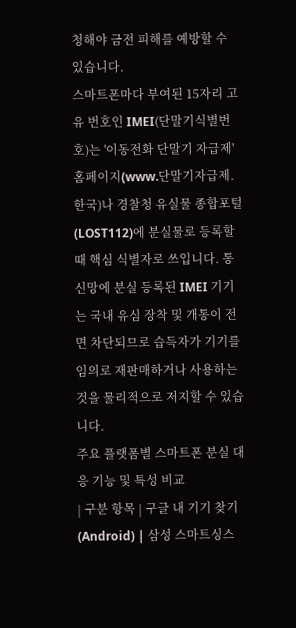청해야 금전 피해를 예방할 수 있습니다.
스마트폰마다 부여된 15자리 고유 번호인 IMEI(단말기식별번호)는 '이동전화 단말기 자급제' 홈페이지(www.단말기자급제.한국)나 경찰청 유실물 종합포털(LOST112)에 분실물로 등록할 때 핵심 식별자로 쓰입니다. 통신망에 분실 등록된 IMEI 기기는 국내 유심 장착 및 개통이 전면 차단되므로 습득자가 기기를 임의로 재판매하거나 사용하는 것을 물리적으로 저지할 수 있습니다.
주요 플랫폼별 스마트폰 분실 대응 기능 및 특성 비교
| 구분 항목 | 구글 내 기기 찾기 (Android) | 삼성 스마트싱스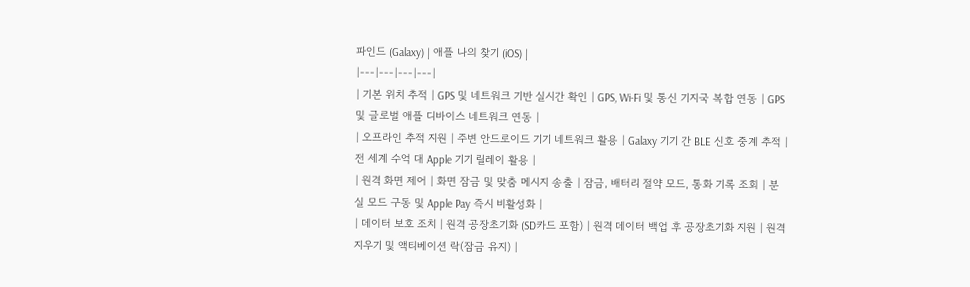파인드 (Galaxy) | 애플 나의 찾기 (iOS) |
|---|---|---|---|
| 기본 위치 추적 | GPS 및 네트워크 기반 실시간 확인 | GPS, Wi-Fi 및 통신 기지국 복합 연동 | GPS 및 글로벌 애플 디바이스 네트워크 연동 |
| 오프라인 추적 지원 | 주변 안드로이드 기기 네트워크 활용 | Galaxy 기기 간 BLE 신호 중계 추적 | 전 세계 수억 대 Apple 기기 릴레이 활용 |
| 원격 화면 제어 | 화면 잠금 및 맞춤 메시지 송출 | 잠금, 배터리 절약 모드, 통화 기록 조회 | 분실 모드 구동 및 Apple Pay 즉시 비활성화 |
| 데이터 보호 조치 | 원격 공장초기화 (SD카드 포함) | 원격 데이터 백업 후 공장초기화 지원 | 원격 지우기 및 액티베이션 락(잠금 유지) |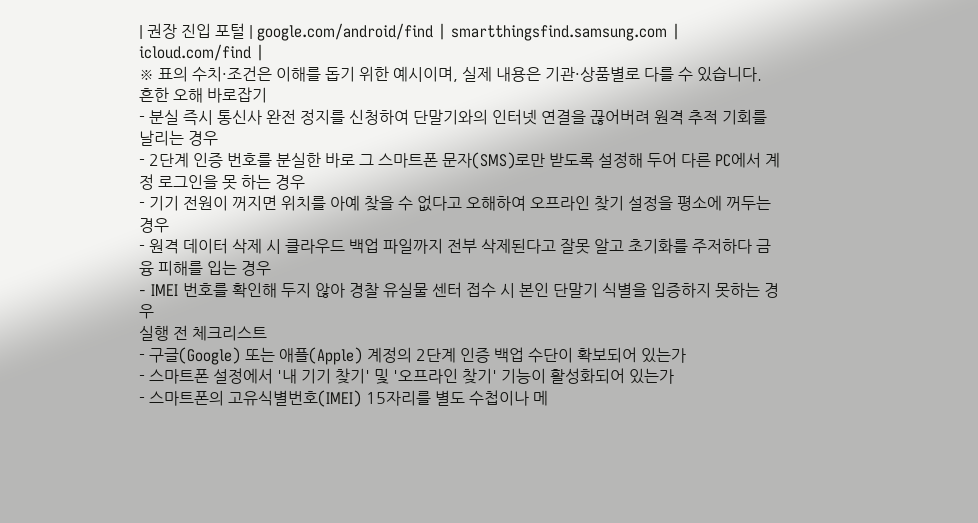| 권장 진입 포털 | google.com/android/find | smartthingsfind.samsung.com | icloud.com/find |
※ 표의 수치·조건은 이해를 돕기 위한 예시이며, 실제 내용은 기관·상품별로 다를 수 있습니다.
흔한 오해 바로잡기
- 분실 즉시 통신사 완전 정지를 신청하여 단말기와의 인터넷 연결을 끊어버려 원격 추적 기회를 날리는 경우
- 2단계 인증 번호를 분실한 바로 그 스마트폰 문자(SMS)로만 받도록 설정해 두어 다른 PC에서 계정 로그인을 못 하는 경우
- 기기 전원이 꺼지면 위치를 아예 찾을 수 없다고 오해하여 오프라인 찾기 설정을 평소에 꺼두는 경우
- 원격 데이터 삭제 시 클라우드 백업 파일까지 전부 삭제된다고 잘못 알고 초기화를 주저하다 금융 피해를 입는 경우
- IMEI 번호를 확인해 두지 않아 경찰 유실물 센터 접수 시 본인 단말기 식별을 입증하지 못하는 경우
실행 전 체크리스트
- 구글(Google) 또는 애플(Apple) 계정의 2단계 인증 백업 수단이 확보되어 있는가
- 스마트폰 설정에서 '내 기기 찾기' 및 '오프라인 찾기' 기능이 활성화되어 있는가
- 스마트폰의 고유식별번호(IMEI) 15자리를 별도 수첩이나 메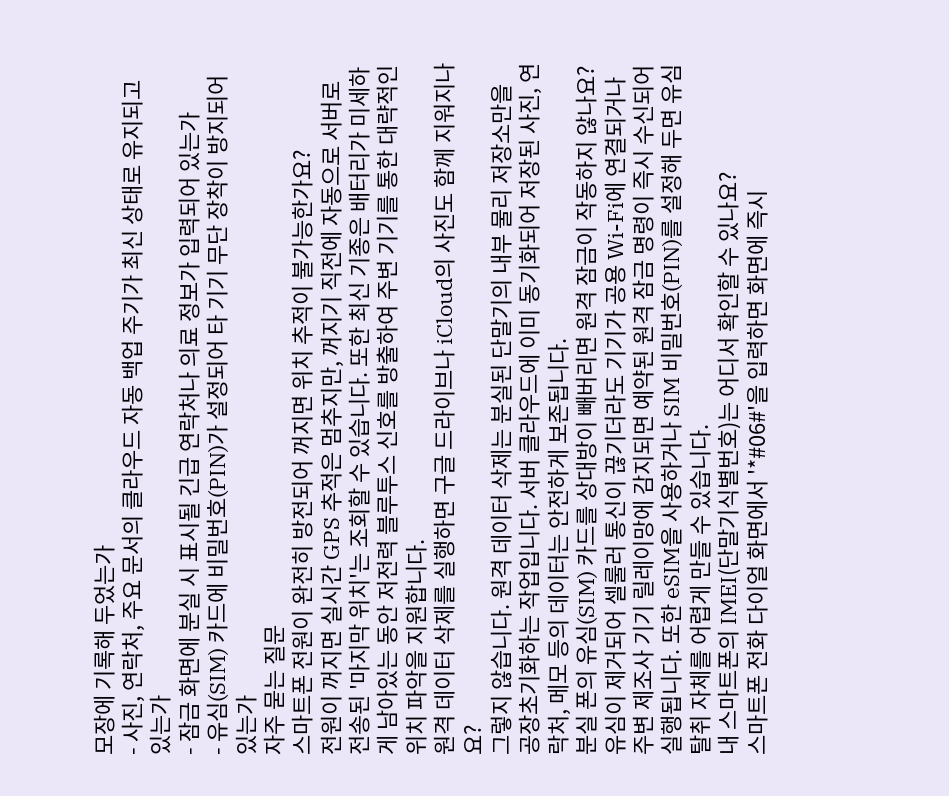모장에 기록해 두었는가
- 사진, 연락처, 주요 문서의 클라우드 자동 백업 주기가 최신 상태로 유지되고 있는가
- 잠금 화면에 분실 시 표시될 긴급 연락처나 의료 정보가 입력되어 있는가
- 유심(SIM) 카드에 비밀번호(PIN)가 설정되어 타 기기 무단 장착이 방지되어 있는가
자주 묻는 질문
스마트폰 전원이 완전히 방전되어 꺼지면 위치 추적이 불가능한가요?
전원이 꺼지면 실시간 GPS 추적은 멈추지만, 꺼지기 직전에 자동으로 서버로 전송된 '마지막 위치'는 조회할 수 있습니다. 또한 최신 기종은 배터리가 미세하게 남아있는 동안 저전력 블루투스 신호를 방출하여 주변 기기를 통한 대략적인 위치 파악을 지원합니다.
원격 데이터 삭제를 실행하면 구글 드라이브나 iCloud의 사진도 함께 지워지나요?
그렇지 않습니다. 원격 데이터 삭제는 분실된 단말기의 내부 물리 저장소만을 공장초기화하는 작업입니다. 서버 클라우드에 이미 동기화되어 저장된 사진, 연락처, 메모 등의 데이터는 안전하게 보존됩니다.
분실 폰의 유심(SIM) 카드를 상대방이 빼버리면 원격 잠금이 작동하지 않나요?
유심이 제거되어 셀룰러 통신이 끊기더라도 기기가 공용 Wi-Fi에 연결되거나 주변 제조사 기기 릴레이망에 감지되면 예약된 원격 잠금 명령이 즉시 수신되어 실행됩니다. 또한 eSIM을 사용하거나 SIM 비밀번호(PIN)를 설정해 두면 유심 탈취 자체를 어렵게 만들 수 있습니다.
내 스마트폰의 IMEI(단말기식별번호)는 어디서 확인할 수 있나요?
스마트폰 전화 다이얼 화면에서 '*#06#'을 입력하면 화면에 즉시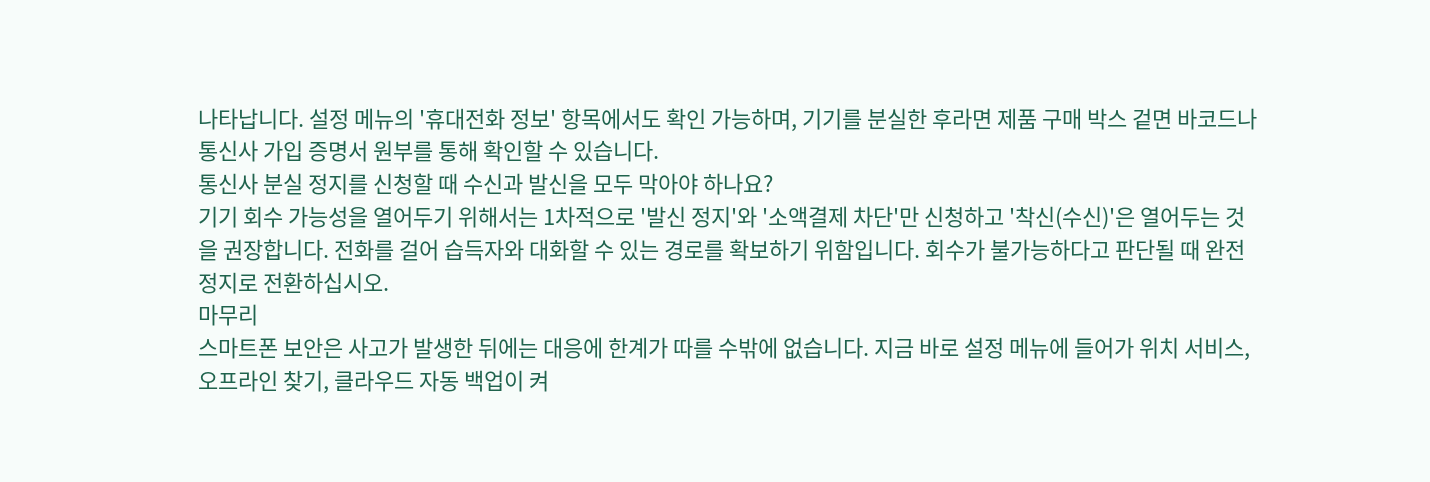나타납니다. 설정 메뉴의 '휴대전화 정보' 항목에서도 확인 가능하며, 기기를 분실한 후라면 제품 구매 박스 겉면 바코드나 통신사 가입 증명서 원부를 통해 확인할 수 있습니다.
통신사 분실 정지를 신청할 때 수신과 발신을 모두 막아야 하나요?
기기 회수 가능성을 열어두기 위해서는 1차적으로 '발신 정지'와 '소액결제 차단'만 신청하고 '착신(수신)'은 열어두는 것을 권장합니다. 전화를 걸어 습득자와 대화할 수 있는 경로를 확보하기 위함입니다. 회수가 불가능하다고 판단될 때 완전 정지로 전환하십시오.
마무리
스마트폰 보안은 사고가 발생한 뒤에는 대응에 한계가 따를 수밖에 없습니다. 지금 바로 설정 메뉴에 들어가 위치 서비스, 오프라인 찾기, 클라우드 자동 백업이 켜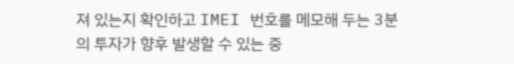져 있는지 확인하고 IMEI 번호를 메모해 두는 3분의 투자가 향후 발생할 수 있는 중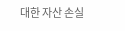대한 자산 손실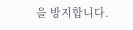을 방지합니다.